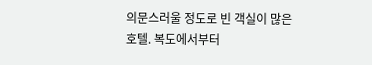의문스러울 정도로 빈 객실이 많은 호텔. 복도에서부터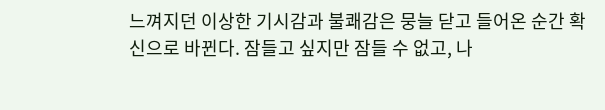느껴지던 이상한 기시감과 불쾌감은 뭉늘 닫고 들어온 순간 확신으로 바뀐다. 잠들고 싶지만 잠들 수 없고, 나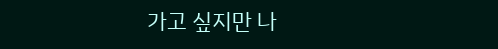가고 싶지만 나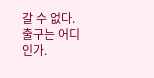갈 수 없다. 출구는 어디인가.